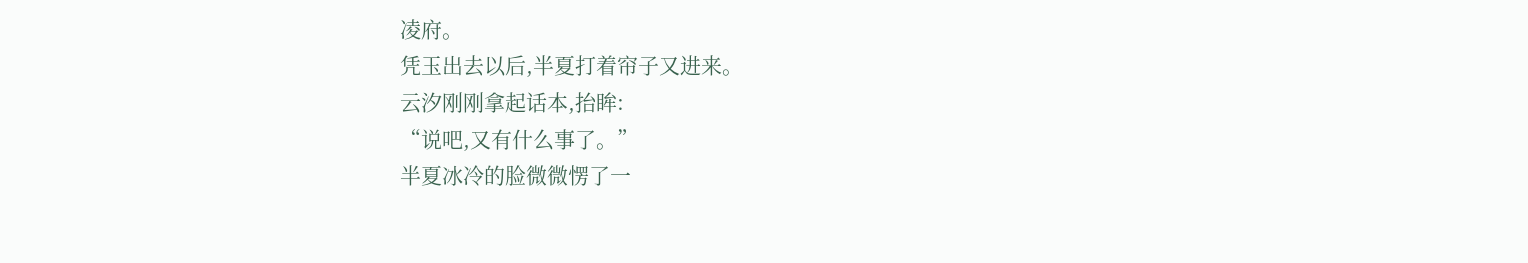凌府。
凭玉出去以后,半夏打着帘子又进来。
云汐刚刚拿起话本,抬眸:
“说吧,又有什么事了。”
半夏冰冷的脸微微愣了一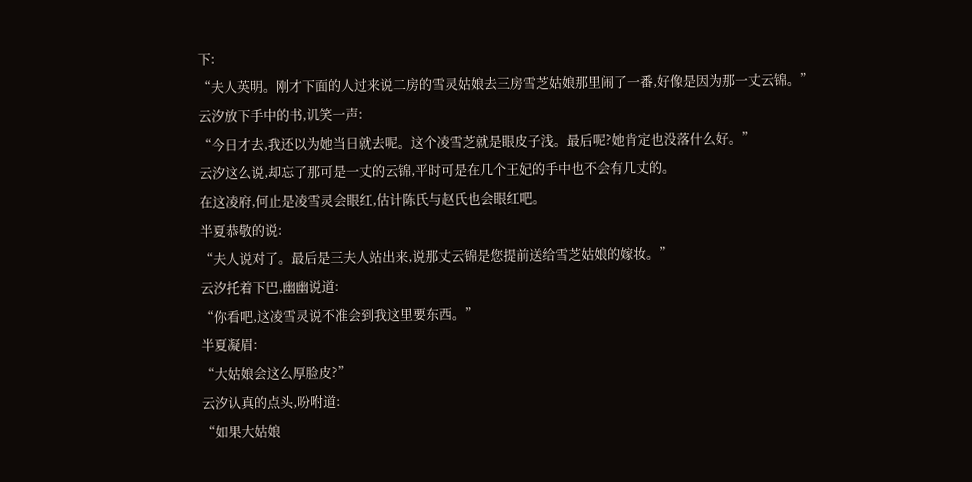下:
“夫人英明。刚才下面的人过来说二房的雪灵姑娘去三房雪芝姑娘那里闹了一番,好像是因为那一丈云锦。”
云汐放下手中的书,讥笑一声:
“今日才去,我还以为她当日就去呢。这个凌雪芝就是眼皮子浅。最后呢?她肯定也没落什么好。”
云汐这么说,却忘了那可是一丈的云锦,平时可是在几个王妃的手中也不会有几丈的。
在这凌府,何止是凌雪灵会眼红,估计陈氏与赵氏也会眼红吧。
半夏恭敬的说:
“夫人说对了。最后是三夫人站出来,说那丈云锦是您提前送给雪芝姑娘的嫁妆。”
云汐托着下巴,幽幽说道:
“你看吧,这凌雪灵说不准会到我这里要东西。”
半夏凝眉:
“大姑娘会这么厚脸皮?”
云汐认真的点头,吩咐道:
“如果大姑娘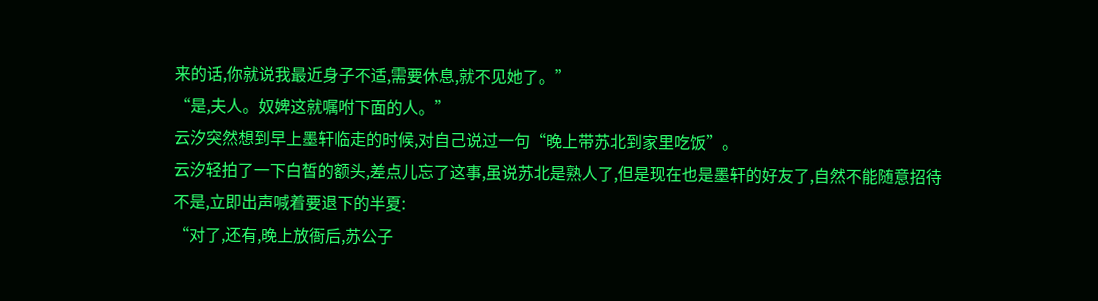来的话,你就说我最近身子不适,需要休息,就不见她了。”
“是,夫人。奴婢这就嘱咐下面的人。”
云汐突然想到早上墨轩临走的时候,对自己说过一句“晚上带苏北到家里吃饭”。
云汐轻拍了一下白皙的额头,差点儿忘了这事,虽说苏北是熟人了,但是现在也是墨轩的好友了,自然不能随意招待不是,立即出声喊着要退下的半夏:
“对了,还有,晚上放衙后,苏公子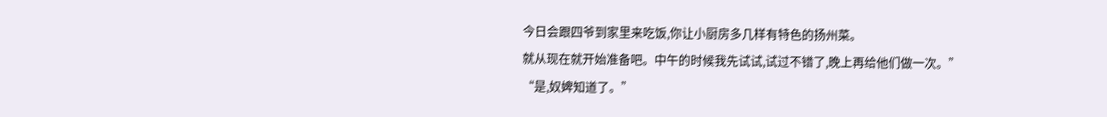今日会跟四爷到家里来吃饭,你让小厨房多几样有特色的扬州菜。
就从现在就开始准备吧。中午的时候我先试试,试过不错了,晚上再给他们做一次。”
“是,奴婢知道了。”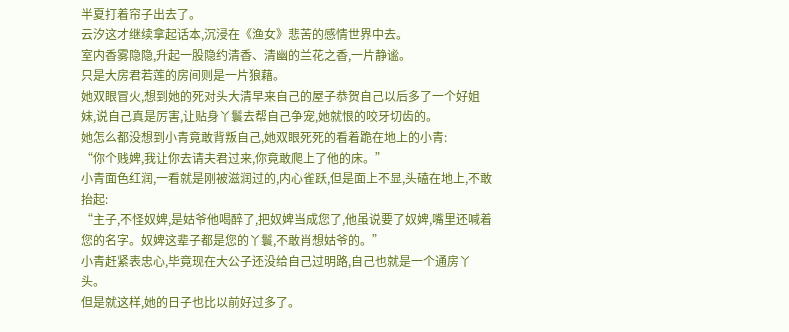半夏打着帘子出去了。
云汐这才继续拿起话本,沉浸在《渔女》悲苦的感情世界中去。
室内香雾隐隐,升起一股隐约清香、清幽的兰花之香,一片静谧。
只是大房君若莲的房间则是一片狼藉。
她双眼冒火,想到她的死对头大清早来自己的屋子恭贺自己以后多了一个好姐妹,说自己真是厉害,让贴身丫鬟去帮自己争宠,她就恨的咬牙切齿的。
她怎么都没想到小青竟敢背叛自己,她双眼死死的看着跪在地上的小青:
“你个贱婢,我让你去请夫君过来,你竟敢爬上了他的床。”
小青面色红润,一看就是刚被滋润过的,内心雀跃,但是面上不显,头磕在地上,不敢抬起:
“主子,不怪奴婢,是姑爷他喝醉了,把奴婢当成您了,他虽说要了奴婢,嘴里还喊着您的名字。奴婢这辈子都是您的丫鬟,不敢肖想姑爷的。”
小青赶紧表忠心,毕竟现在大公子还没给自己过明路,自己也就是一个通房丫头。
但是就这样,她的日子也比以前好过多了。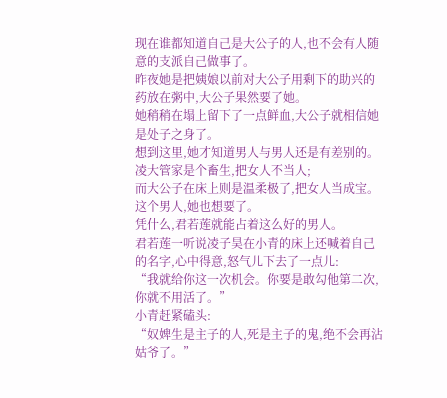现在谁都知道自己是大公子的人,也不会有人随意的支派自己做事了。
昨夜她是把姨娘以前对大公子用剩下的助兴的药放在粥中,大公子果然要了她。
她稍稍在塌上留下了一点鲜血,大公子就相信她是处子之身了。
想到这里,她才知道男人与男人还是有差别的。
凌大管家是个畜生,把女人不当人;
而大公子在床上则是温柔极了,把女人当成宝。
这个男人,她也想要了。
凭什么,君若莲就能占着这么好的男人。
君若莲一听说凌子昊在小青的床上还喊着自己的名字,心中得意,怒气儿下去了一点儿:
“我就给你这一次机会。你要是敢勾他第二次,你就不用活了。”
小青赶紧磕头:
“奴婢生是主子的人,死是主子的鬼,绝不会再沾姑爷了。”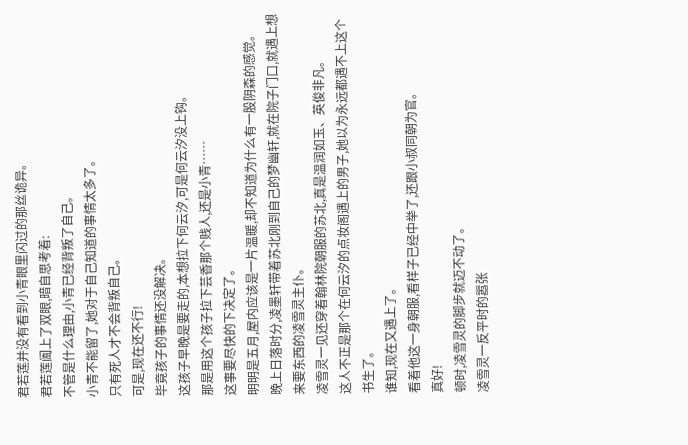君若莲并没有看到小青眼里闪过的那丝诡异。
君若莲阖上了双眼,暗自思考着:
不管是什么理由,小青已经背叛了自己。
小青不能留了,她对于自己知道的事情太多了。
只有死人才不会背叛自己。
可是,现在还不行!
毕竟孩子的事情还没解决。
这孩子早晚是要走的,本想拉下何云汐,可是何云汐没上钩。
那是用这个孩子拉下芸香那个贱人,还是小青……
这事要尽快的下决定了。
明明是五月,屋内应该是一片温暖,却不知道为什么有一股阴森的感觉。
晚上日落时分,凌墨轩带着苏北刚到自己的梦幽轩,就在院子门口,就遇上想来要东西的凌雪灵主仆。
凌雪灵一见还穿着翰林院朝服的苏北,真是温润如玉、英俊非凡。
这人不正是那个在何云汐的点妆阁遇上的男子,她以为永远都遇不上这个书生了。
谁知,现在又遇上了。
看着他这一身朝服,看样子已经中举了,还跟小叔同朝为官。
真好!
顿时,凌雪灵的脚步就迈不动了。
凌雪灵一反平时的嚣张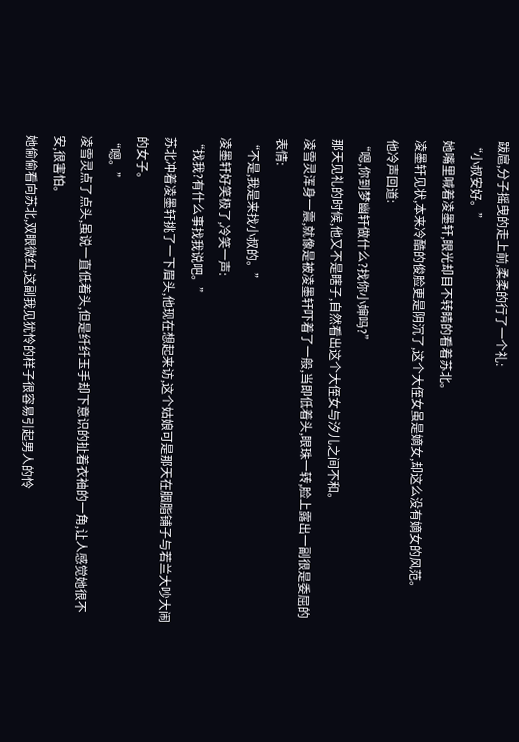跋扈,分子摇曳的走上前,柔柔的行了一个礼:
“小叔安好。”
她嘴里喊着凌墨轩,眼光却目不转睛的看着苏北。
凌墨轩见状,本来冷酷的俊脸更是阴沉了,这个大侄女虽是嫡女,却这么没有嫡女的风范。
他冷声回道:
“嗯,你到梦幽轩做什么?找你小婶吗?”
那天见礼的时候,他又不是瞎子,自然看出这个大侄女与汐儿之间不和。
凌雪灵浑身一震,就像是被凌墨轩吓着了一般,当即低着头,眼珠一转,脸上露出一副很是委屈的表情:
“不是,我是来找小叔的。”
凌墨轩好笑极了,冷笑一声:
“找我?有什么事找我说吧。”
苏北冲着凌墨轩挑了一下眉头,他现在想起来访,这个姑娘可是那天在胭脂铺子与若兰大吵大闹的女子。
“嗯。”
凌雪灵点了点头,虽说一直低着头,但是纤纤玉手却下意识的扯着衣袖的一角,让人感觉她很不安,很害怕。
她偷偷看向苏北,双眼微红,这副我见犹怜的样子很容易引起男人的怜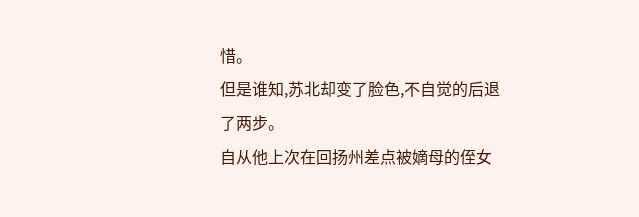惜。
但是谁知,苏北却变了脸色,不自觉的后退了两步。
自从他上次在回扬州差点被嫡母的侄女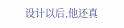设计以后,他还真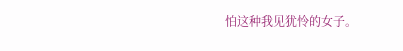怕这种我见犹怜的女子。